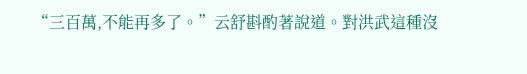“三百萬,不能再多了。”云舒斟酌著說道。對洪武這種沒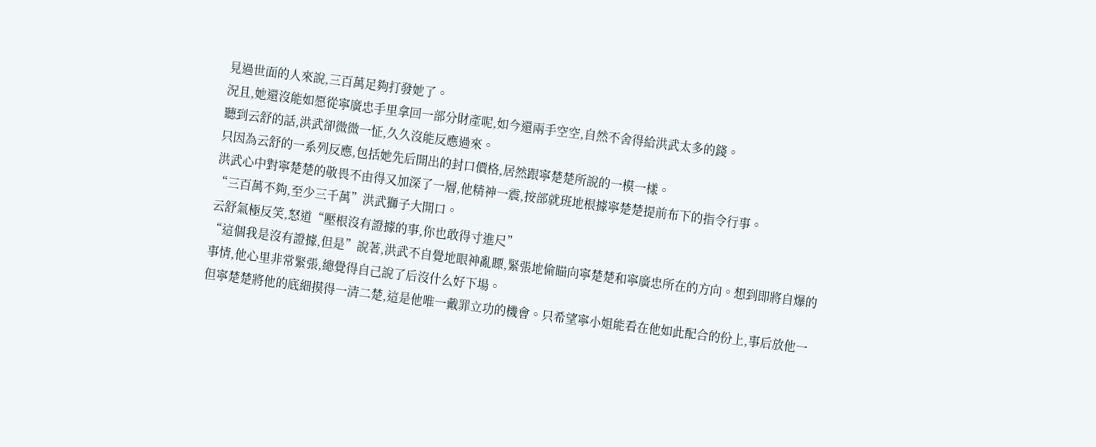見過世面的人來說,三百萬足夠打發她了。
況且,她還沒能如愿從寧廣忠手里拿回一部分財產呢,如今還兩手空空,自然不舍得給洪武太多的錢。
聽到云舒的話,洪武卻微微一怔,久久沒能反應過來。
只因為云舒的一系列反應,包括她先后開出的封口價格,居然跟寧楚楚所說的一模一樣。
洪武心中對寧楚楚的敬畏不由得又加深了一層,他精神一震,按部就班地根據寧楚楚提前布下的指令行事。
“三百萬不夠,至少三千萬”洪武獅子大開口。
云舒氣極反笑,怒道“壓根沒有證據的事,你也敢得寸進尺”
“這個我是沒有證據,但是”說著,洪武不自覺地眼神亂瞟,緊張地偷瞄向寧楚楚和寧廣忠所在的方向。想到即將自爆的事情,他心里非常緊張,總覺得自己說了后沒什么好下場。
但寧楚楚將他的底細摸得一清二楚,這是他唯一戴罪立功的機會。只希望寧小姐能看在他如此配合的份上,事后放他一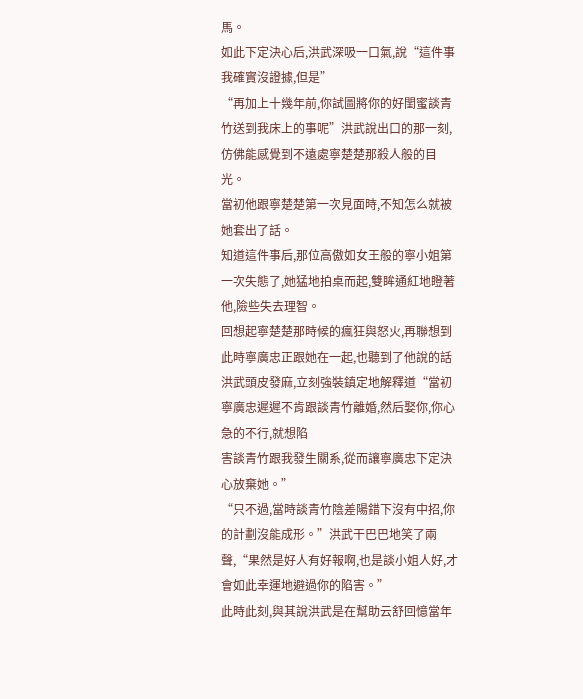馬。
如此下定決心后,洪武深吸一口氣,說“這件事我確實沒證據,但是”
“再加上十幾年前,你試圖將你的好閨蜜談青竹送到我床上的事呢”洪武說出口的那一刻,仿佛能感覺到不遠處寧楚楚那殺人般的目光。
當初他跟寧楚楚第一次見面時,不知怎么就被她套出了話。
知道這件事后,那位高傲如女王般的寧小姐第一次失態了,她猛地拍桌而起,雙眸通紅地瞪著他,險些失去理智。
回想起寧楚楚那時候的瘋狂與怒火,再聯想到此時寧廣忠正跟她在一起,也聽到了他說的話
洪武頭皮發麻,立刻強裝鎮定地解釋道“當初寧廣忠遲遲不肯跟談青竹離婚,然后娶你,你心急的不行,就想陷
害談青竹跟我發生關系,從而讓寧廣忠下定決心放棄她。”
“只不過,當時談青竹陰差陽錯下沒有中招,你的計劃沒能成形。”洪武干巴巴地笑了兩聲,“果然是好人有好報啊,也是談小姐人好,才會如此幸運地避過你的陷害。”
此時此刻,與其說洪武是在幫助云舒回憶當年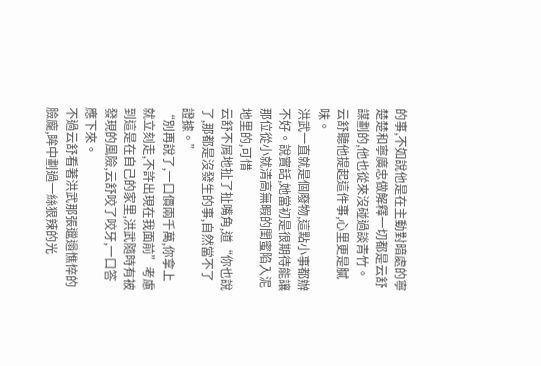的事,不如說他是在主動對暗處的寧楚楚和寧廣忠做解釋一切都是云舒謀劃的,他也從來沒碰過談青竹。
云舒聽他提起這件事,心里更是膩味。
洪武一直就是個廢物,這點小事都辦不好。說實話,她當初是很期待能讓那位從小就清高無暇的閨蜜陷入泥地里的,可惜
云舒不屑地扯了扯嘴角,道“你也說了,那都是沒發生的事,自然當不了證據。”
“別再說了,一口價兩千萬,你拿上就立刻走,不許出現在我面前”考慮到這是在自己的家里,洪武隨時有被發現的風險,云舒咬了咬牙,一口答應下來。
不過云舒看著洪武那張邋遢憔悴的臉龐,眸中劃過一絲狠辣的光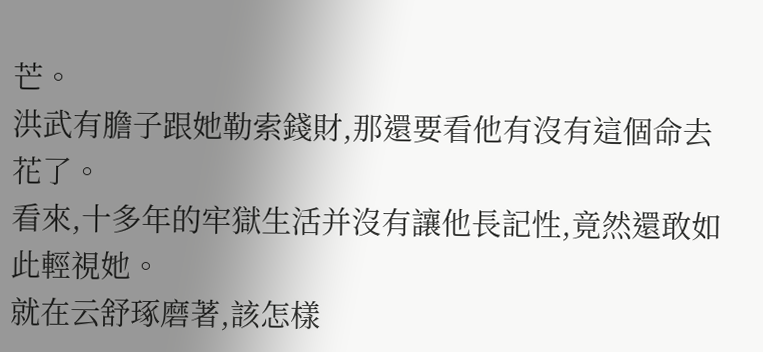芒。
洪武有膽子跟她勒索錢財,那還要看他有沒有這個命去花了。
看來,十多年的牢獄生活并沒有讓他長記性,竟然還敢如此輕視她。
就在云舒琢磨著,該怎樣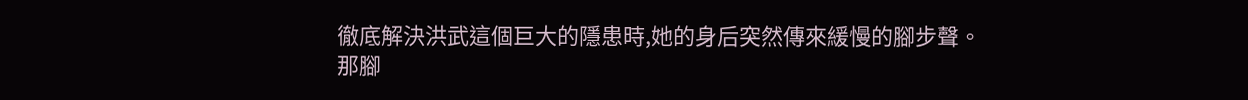徹底解決洪武這個巨大的隱患時,她的身后突然傳來緩慢的腳步聲。
那腳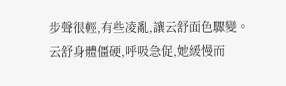步聲很輕,有些凌亂,讓云舒面色驟變。
云舒身體僵硬,呼吸急促,她緩慢而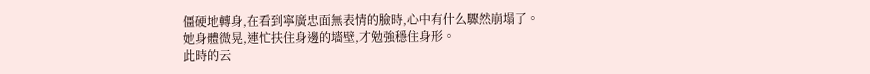僵硬地轉身,在看到寧廣忠面無表情的臉時,心中有什么驟然崩塌了。
她身體微晃,連忙扶住身邊的墻壁,才勉強穩住身形。
此時的云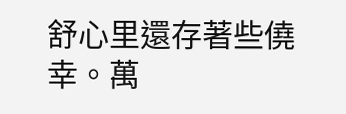舒心里還存著些僥幸。萬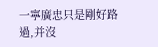一寧廣忠只是剛好路過,并沒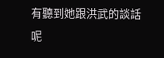有聽到她跟洪武的談話呢